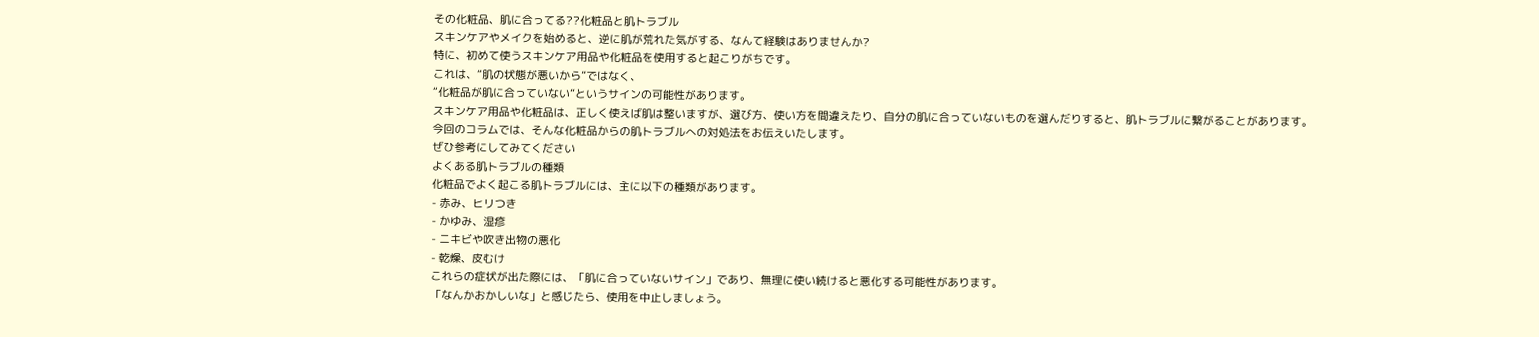その化粧品、肌に合ってる??化粧品と肌トラブル
スキンケアやメイクを始めると、逆に肌が荒れた気がする、なんて経験はありませんか?
特に、初めて使うスキンケア用品や化粧品を使用すると起こりがちです。
これは、“肌の状態が悪いから”ではなく、
“化粧品が肌に合っていない”というサインの可能性があります。
スキンケア用品や化粧品は、正しく使えば肌は整いますが、選び方、使い方を間違えたり、自分の肌に合っていないものを選んだりすると、肌トラブルに繋がることがあります。
今回のコラムでは、そんな化粧品からの肌トラブルへの対処法をお伝えいたします。
ぜひ参考にしてみてください
よくある肌トラブルの種類
化粧品でよく起こる肌トラブルには、主に以下の種類があります。
- 赤み、ヒリつき
- かゆみ、湿疹
- ニキビや吹き出物の悪化
- 乾燥、皮むけ
これらの症状が出た際には、「肌に合っていないサイン」であり、無理に使い続けると悪化する可能性があります。
「なんかおかしいな」と感じたら、使用を中止しましょう。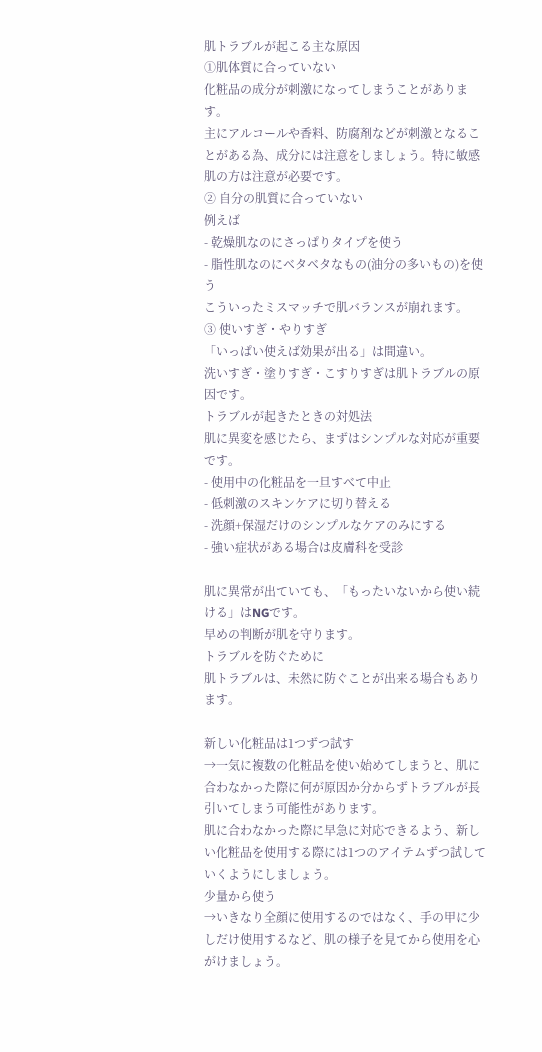肌トラブルが起こる主な原因
①肌体質に合っていない
化粧品の成分が刺激になってしまうことがあります。
主にアルコールや香料、防腐剤などが刺激となることがある為、成分には注意をしましょう。特に敏感肌の方は注意が必要です。
② 自分の肌質に合っていない
例えば
- 乾燥肌なのにさっぱりタイプを使う
- 脂性肌なのにベタベタなもの(油分の多いもの)を使う
こういったミスマッチで肌バランスが崩れます。
③ 使いすぎ・やりすぎ
「いっぱい使えば効果が出る」は間違い。
洗いすぎ・塗りすぎ・こすりすぎは肌トラブルの原因です。
トラブルが起きたときの対処法
肌に異変を感じたら、まずはシンプルな対応が重要です。
- 使用中の化粧品を一旦すべて中止
- 低刺激のスキンケアに切り替える
- 洗顔+保湿だけのシンプルなケアのみにする
- 強い症状がある場合は皮膚科を受診

肌に異常が出ていても、「もったいないから使い続ける」はNGです。
早めの判断が肌を守ります。
トラブルを防ぐために
肌トラブルは、未然に防ぐことが出来る場合もあります。

新しい化粧品は1つずつ試す
→一気に複数の化粧品を使い始めてしまうと、肌に合わなかった際に何が原因か分からずトラブルが長引いてしまう可能性があります。
肌に合わなかった際に早急に対応できるよう、新しい化粧品を使用する際には1つのアイテムずつ試していくようにしましょう。
少量から使う
→いきなり全顔に使用するのではなく、手の甲に少しだけ使用するなど、肌の様子を見てから使用を心がけましょう。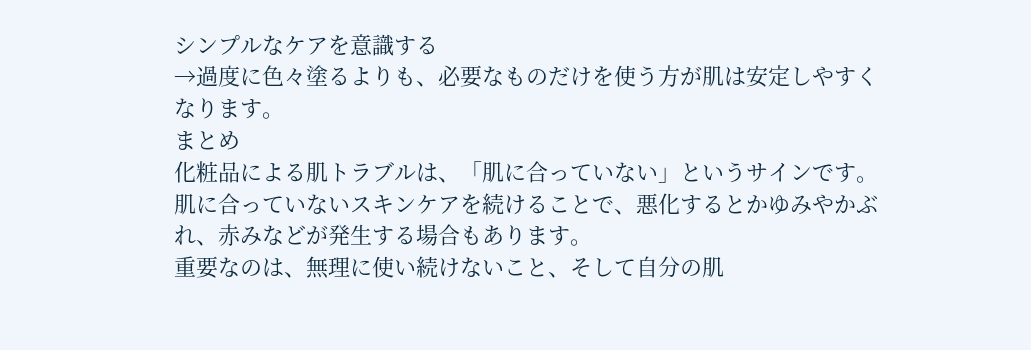シンプルなケアを意識する
→過度に色々塗るよりも、必要なものだけを使う方が肌は安定しやすくなります。
まとめ
化粧品による肌トラブルは、「肌に合っていない」というサインです。
肌に合っていないスキンケアを続けることで、悪化するとかゆみやかぶれ、赤みなどが発生する場合もあります。
重要なのは、無理に使い続けないこと、そして自分の肌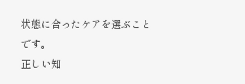状態に合ったケアを選ぶことです。
正しい知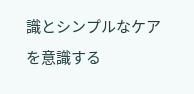識とシンプルなケアを意識する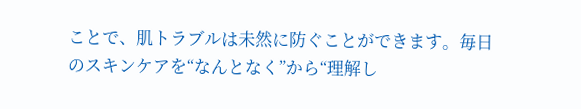ことで、肌トラブルは未然に防ぐことができます。毎日のスキンケアを“なんとなく”から“理解し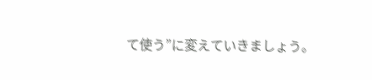て使う”に変えていきましょう。